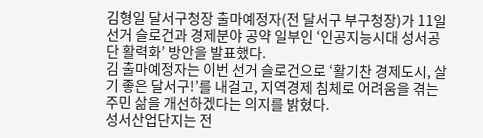김형일 달서구청장 출마예정자(전 달서구 부구청장)가 11일 선거 슬로건과 경제분야 공약 일부인 ‘인공지능시대 성서공단 활력화’ 방안을 발표했다.
김 출마예정자는 이번 선거 슬로건으로 ‘활기찬 경제도시, 살기 좋은 달서구!’를 내걸고, 지역경제 침체로 어려움을 겪는 주민 삶을 개선하겠다는 의지를 밝혔다.
성서산업단지는 전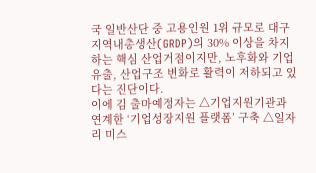국 일반산단 중 고용인원 1위 규모로 대구 지역내총생산(GRDP)의 30% 이상을 차지하는 핵심 산업거점이지만, 노후화와 기업 유출, 산업구조 변화로 활력이 저하되고 있다는 진단이다.
이에 김 출마예정자는 △기업지원기관과 연계한 ‘기업성장지원 플랫폼’ 구축 △일자리 미스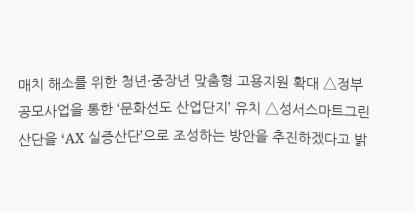매치 해소를 위한 청년·중장년 맞춤형 고용지원 확대 △정부 공모사업을 통한 ‘문화선도 산업단지’ 유치 △성서스마트그린산단을 ‘AX 실증산단’으로 조성하는 방안을 추진하겠다고 밝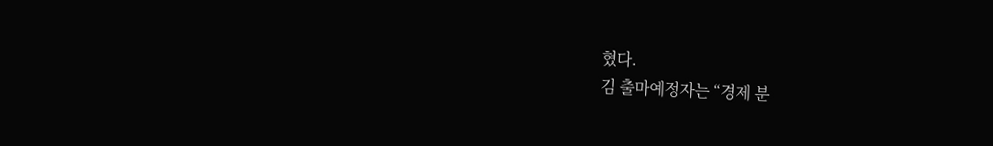혔다.
김 출마예정자는 “경제 분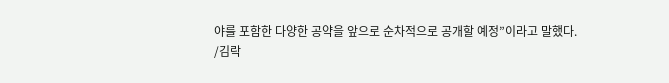야를 포함한 다양한 공약을 앞으로 순차적으로 공개할 예정”이라고 말했다.
/김락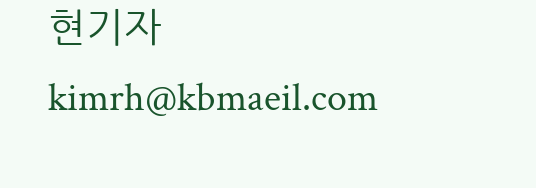현기자 kimrh@kbmaeil.com